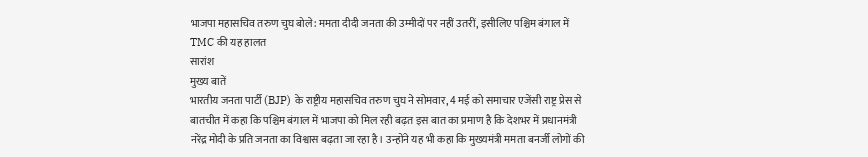भाजपा महासचिव तरुण चुघ बोले: ममता दीदी जनता की उम्मीदों पर नहीं उतरीं, इसीलिए पश्चिम बंगाल में TMC की यह हालत
सारांश
मुख्य बातें
भारतीय जनता पार्टी (BJP) के राष्ट्रीय महासचिव तरुण चुघ ने सोमवार, 4 मई को समाचार एजेंसी राष्ट्र प्रेस से बातचीत में कहा कि पश्चिम बंगाल में भाजपा को मिल रही बढ़त इस बात का प्रमाण है कि देशभर में प्रधानमंत्री नरेंद्र मोदी के प्रति जनता का विश्वास बढ़ता जा रहा है। उन्होंने यह भी कहा कि मुख्यमंत्री ममता बनर्जी लोगों की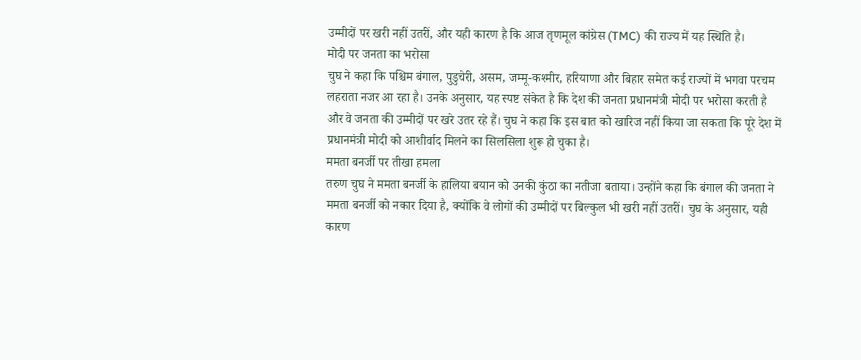उम्मीदों पर खरी नहीं उतरीं, और यही कारण है कि आज तृणमूल कांग्रेस (TMC) की राज्य में यह स्थिति है।
मोदी पर जनता का भरोसा
चुघ ने कहा कि पश्चिम बंगाल, पुडुचेरी, असम, जम्मू-कश्मीर, हरियाणा और बिहार समेत कई राज्यों में भगवा परचम लहराता नजर आ रहा है। उनके अनुसार, यह स्पष्ट संकेत है कि देश की जनता प्रधानमंत्री मोदी पर भरोसा करती है और वे जनता की उम्मीदों पर खरे उतर रहे हैं। चुघ ने कहा कि इस बात को खारिज नहीं किया जा सकता कि पूरे देश में प्रधानमंत्री मोदी को आशीर्वाद मिलने का सिलसिला शुरू हो चुका है।
ममता बनर्जी पर तीखा हमला
तरुण चुघ ने ममता बनर्जी के हालिया बयान को उनकी कुंठा का नतीजा बताया। उन्होंने कहा कि बंगाल की जनता ने ममता बनर्जी को नकार दिया है, क्योंकि वे लोगों की उम्मीदों पर बिल्कुल भी खरी नहीं उतरीं। चुघ के अनुसार, यही कारण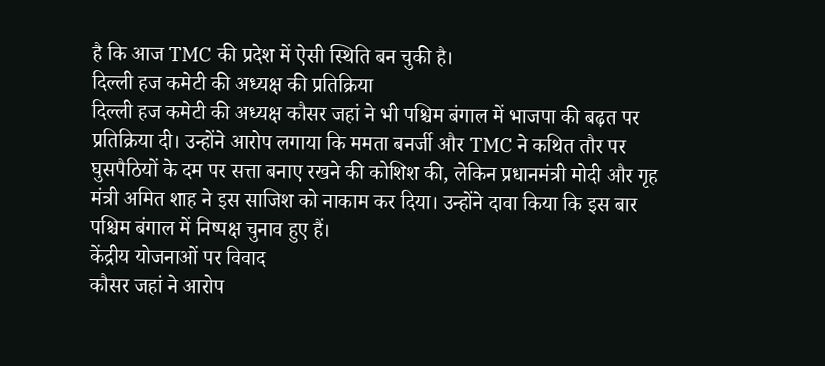है कि आज TMC की प्रदेश में ऐसी स्थिति बन चुकी है।
दिल्ली हज कमेटी की अध्यक्ष की प्रतिक्रिया
दिल्ली हज कमेटी की अध्यक्ष कौसर जहां ने भी पश्चिम बंगाल में भाजपा की बढ़त पर प्रतिक्रिया दी। उन्होंने आरोप लगाया कि ममता बनर्जी और TMC ने कथित तौर पर घुसपैठियों के दम पर सत्ता बनाए रखने की कोशिश की, लेकिन प्रधानमंत्री मोदी और गृह मंत्री अमित शाह ने इस साजिश को नाकाम कर दिया। उन्होंने दावा किया कि इस बार पश्चिम बंगाल में निष्पक्ष चुनाव हुए हैं।
केंद्रीय योजनाओं पर विवाद
कौसर जहां ने आरोप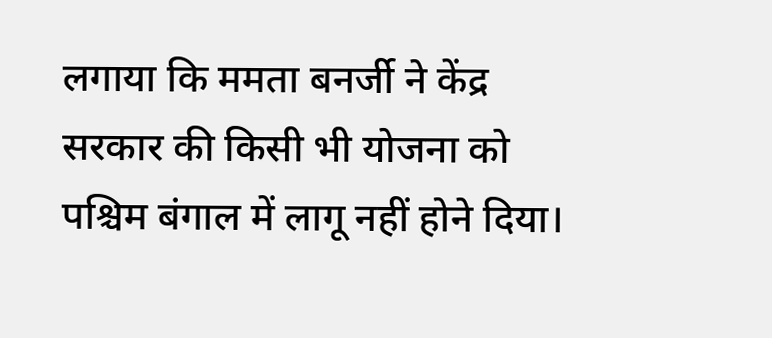लगाया कि ममता बनर्जी ने केंद्र सरकार की किसी भी योजना को पश्चिम बंगाल में लागू नहीं होने दिया।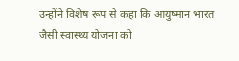उन्होंने विशेष रूप से कहा कि आयुष्मान भारत जैसी स्वास्थ्य योजना को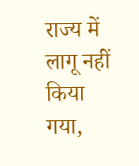राज्य में लागू नहीं किया गया,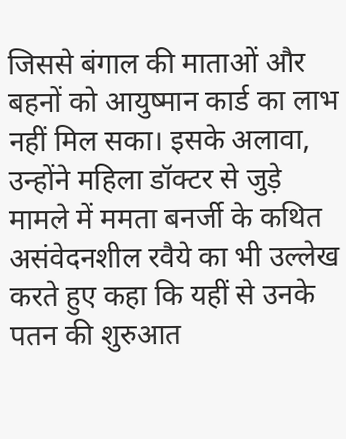जिससे बंगाल की माताओं और बहनों को आयुष्मान कार्ड का लाभ नहीं मिल सका। इसके अलावा, उन्होंने महिला डॉक्टर से जुड़े मामले में ममता बनर्जी के कथित असंवेदनशील रवैये का भी उल्लेख करते हुए कहा कि यहीं से उनके पतन की शुरुआत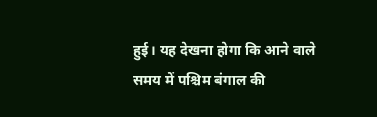हुई। यह देखना होगा कि आने वाले समय में पश्चिम बंगाल की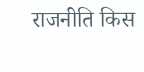राजनीति किस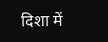दिशा में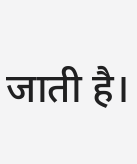जाती है।